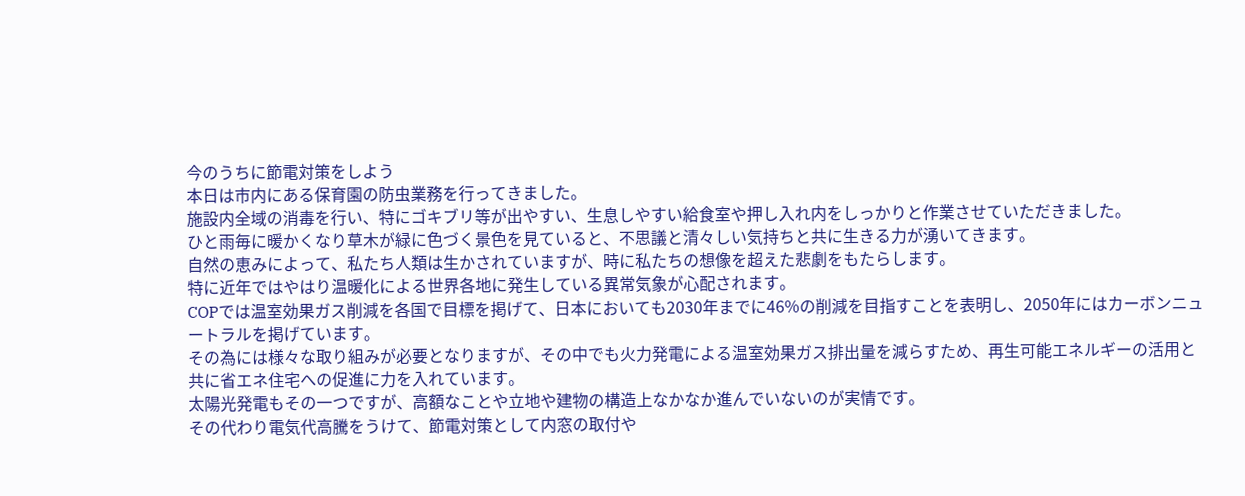今のうちに節電対策をしよう
本日は市内にある保育園の防虫業務を行ってきました。
施設内全域の消毒を行い、特にゴキブリ等が出やすい、生息しやすい給食室や押し入れ内をしっかりと作業させていただきました。
ひと雨毎に暖かくなり草木が緑に色づく景色を見ていると、不思議と清々しい気持ちと共に生きる力が湧いてきます。
自然の恵みによって、私たち人類は生かされていますが、時に私たちの想像を超えた悲劇をもたらします。
特に近年ではやはり温暖化による世界各地に発生している異常気象が心配されます。
COPでは温室効果ガス削減を各国で目標を掲げて、日本においても2030年までに46%の削減を目指すことを表明し、2050年にはカーボンニュートラルを掲げています。
その為には様々な取り組みが必要となりますが、その中でも火力発電による温室効果ガス排出量を減らすため、再生可能エネルギーの活用と共に省エネ住宅への促進に力を入れています。
太陽光発電もその一つですが、高額なことや立地や建物の構造上なかなか進んでいないのが実情です。
その代わり電気代高騰をうけて、節電対策として内窓の取付や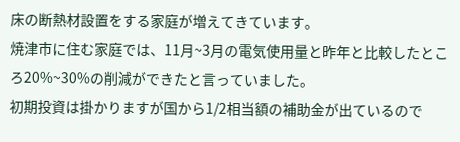床の断熱材設置をする家庭が増えてきています。
焼津市に住む家庭では、11月~3月の電気使用量と昨年と比較したところ20%~30%の削減ができたと言っていました。
初期投資は掛かりますが国から1/2相当額の補助金が出ているので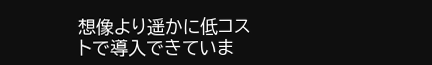想像より遥かに低コストで導入できていま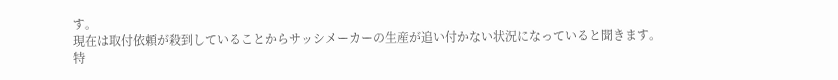す。
現在は取付依頼が殺到していることからサッシメーカーの生産が追い付かない状況になっていると聞きます。
特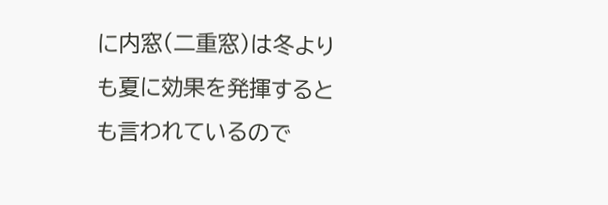に内窓(二重窓)は冬よりも夏に効果を発揮するとも言われているので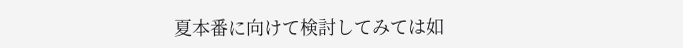夏本番に向けて検討してみては如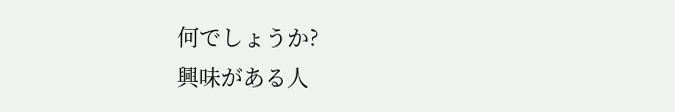何でしょうか?
興味がある人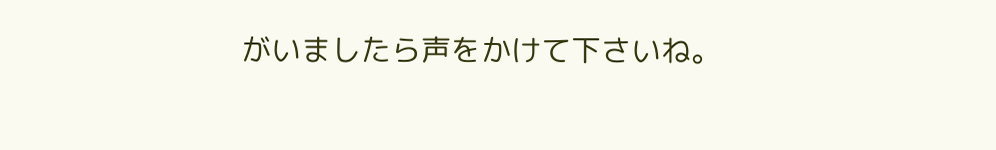がいましたら声をかけて下さいね。